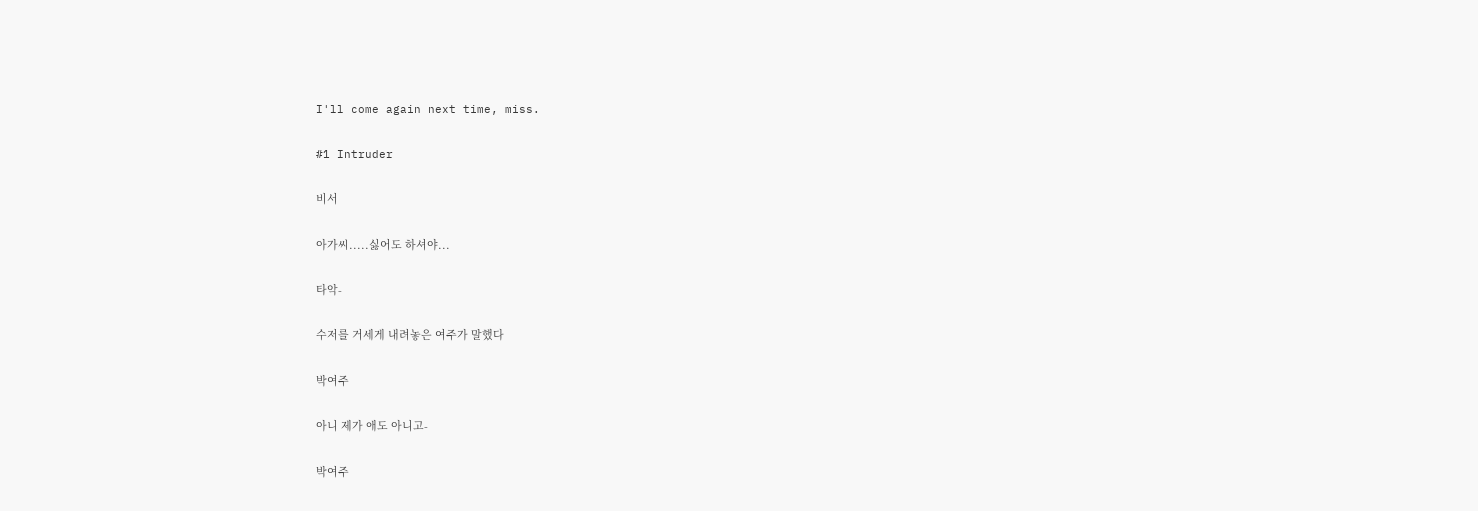I'll come again next time, miss.

#1 Intruder

비서

아가씨.....싫어도 하셔야...

타악-

수저를 거세게 내려놓은 여주가 말했다

박여주

아니 제가 애도 아니고-

박여주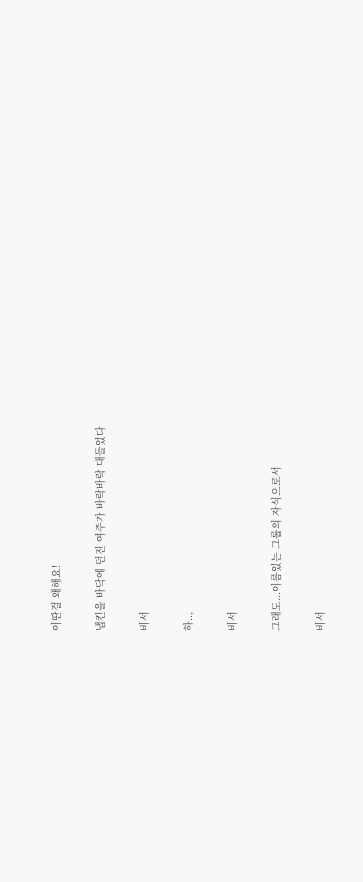이딴걸 왜해요!

냅킨을 바닥에 던진 여주가 바락바락 대들었다

비서

하..,

비서

그래도...이름있는 그룹의 자식으로서

비서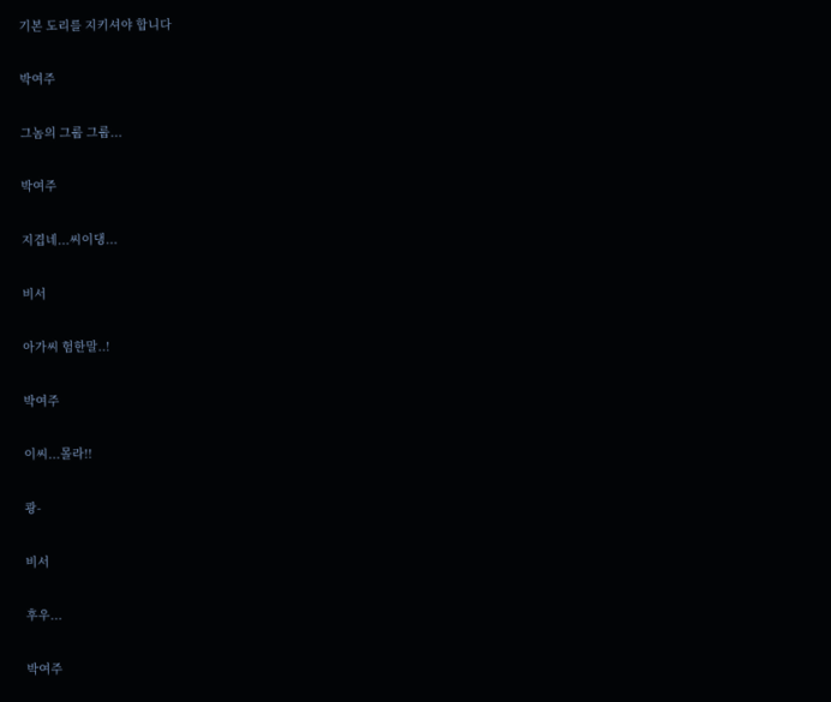기본 도리를 지키셔야 합니다

박여주

그놈의 그룹 그룹...

박여주

지겹네...씨이댕...

비서

아가씨 험한말..!

박여주

이씨...몰라!!

쾅-

비서

후우...

박여주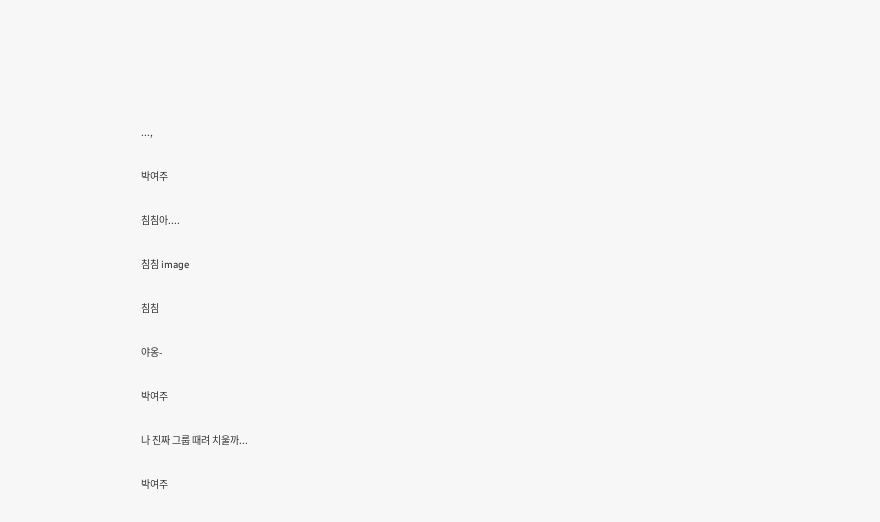...,

박여주

침침아....

침침 image

침침

야옹-

박여주

나 진짜 그룹 때려 치울까...

박여주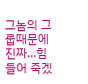그놈의 그룹때문에 진짜...힘들어 죽겠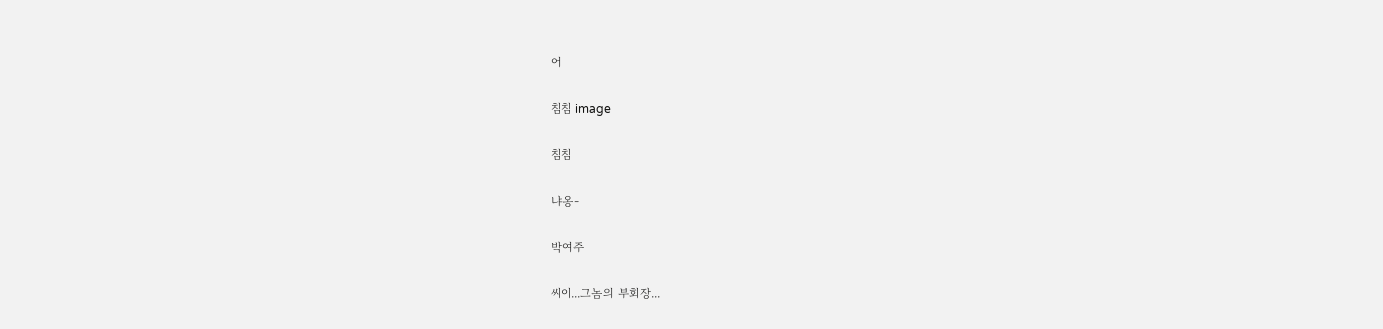어

침침 image

침침

냐옹-

박여주

씨이...그놈의 부회장...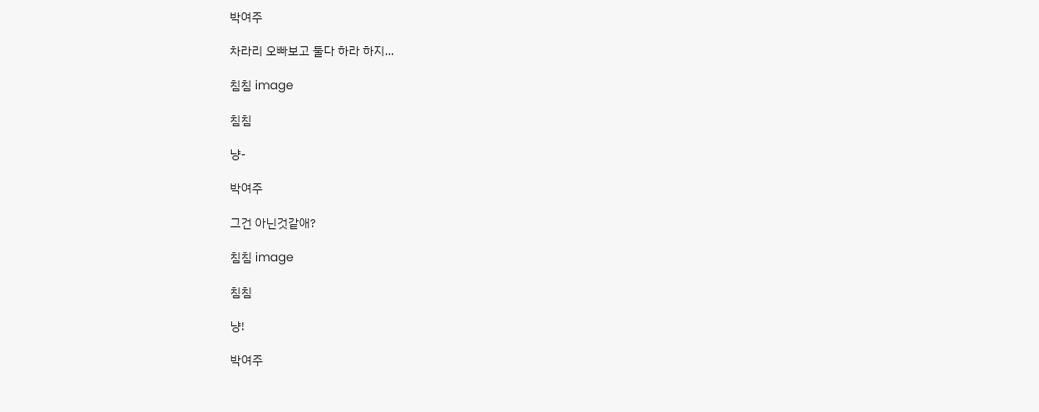박여주

차라리 오빠보고 둘다 하라 하지...

침침 image

침침

냥-

박여주

그건 아닌것같애?

침침 image

침침

냥!

박여주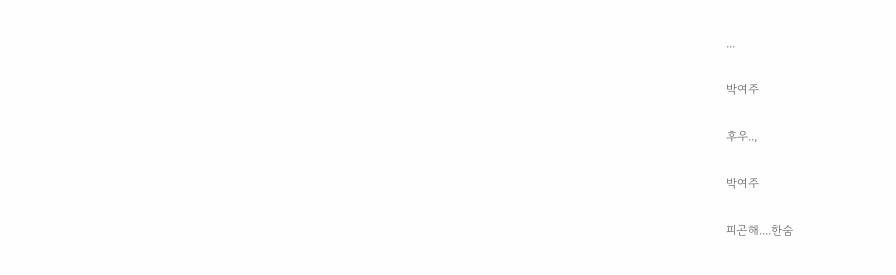...

박여주

후우..,

박여주

피곤해....한숨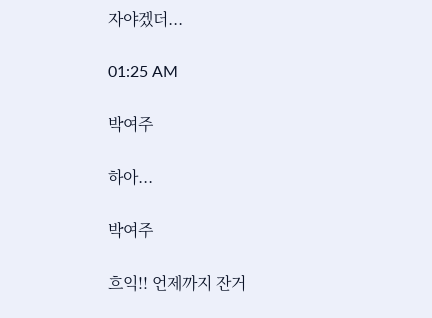자야겠더...

01:25 AM

박여주

하아...

박여주

흐익!! 언제까지 잔거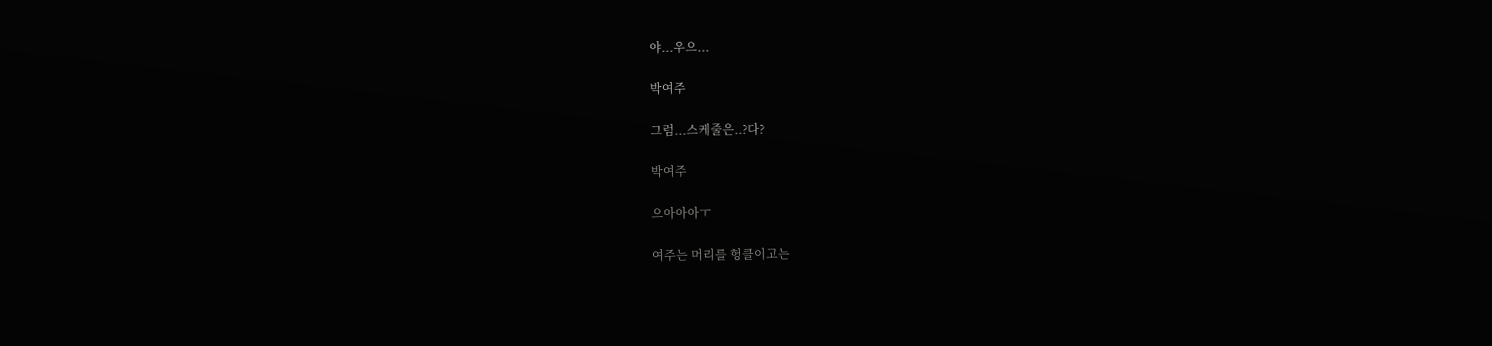야...우으...

박여주

그럼...스케줄은..?다?

박여주

으아아아ㅜ

여주는 머리를 헝클이고는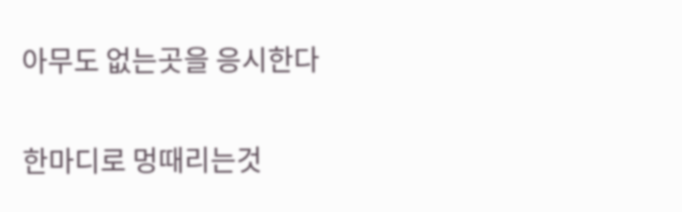아무도 없는곳을 응시한다

한마디로 멍때리는것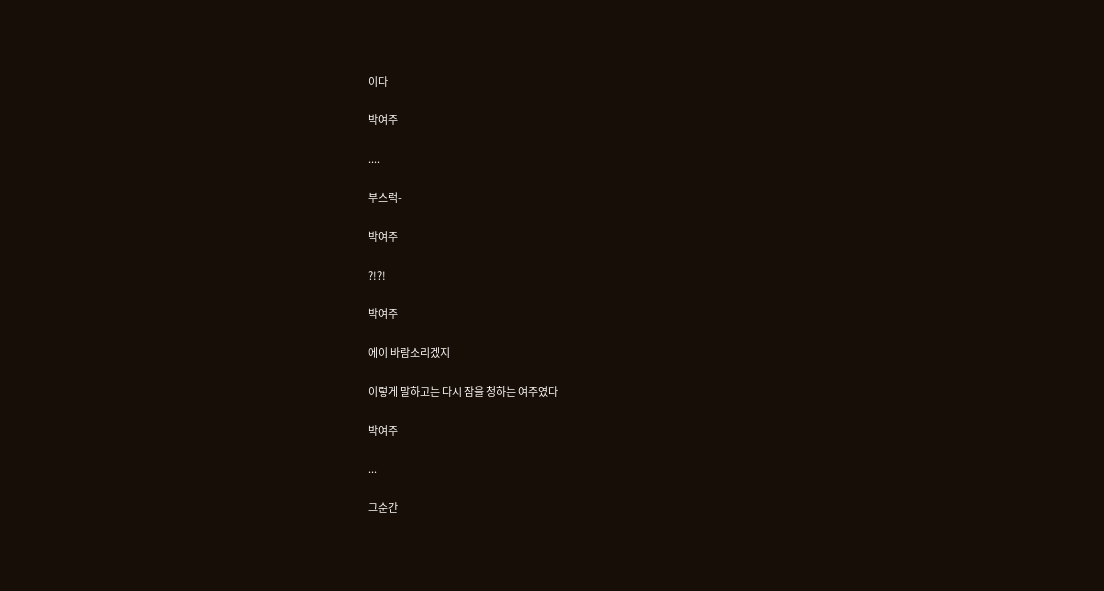이다

박여주

....

부스럭-

박여주

?!?!

박여주

에이 바람소리겠지

이렇게 말하고는 다시 잠을 청하는 여주였다

박여주

...

그순간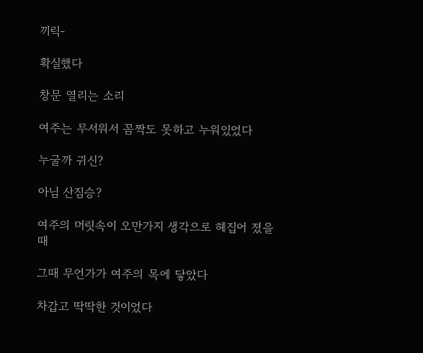끼릭-

확실했다

창문 열리는 소리

여주는 무서워서 꼼짝도 못하고 누워있었다

누굴까 귀신?

아님 산짐승?

여주의 머릿속이 오만가지 생각으로 헤집어 졌을때

그때 무언가가 여주의 목에 닿았다

차갑고 딱딱한 것이었다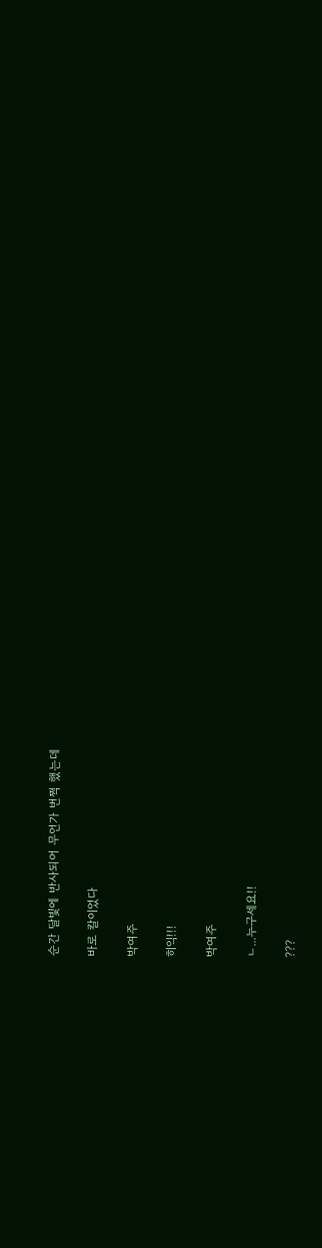순간 달빛에 반사되어 무언가 번쩍 했는데

바로 칼이었다

박여주

히익!!!

박여주

ㄴ...누구세요!!

???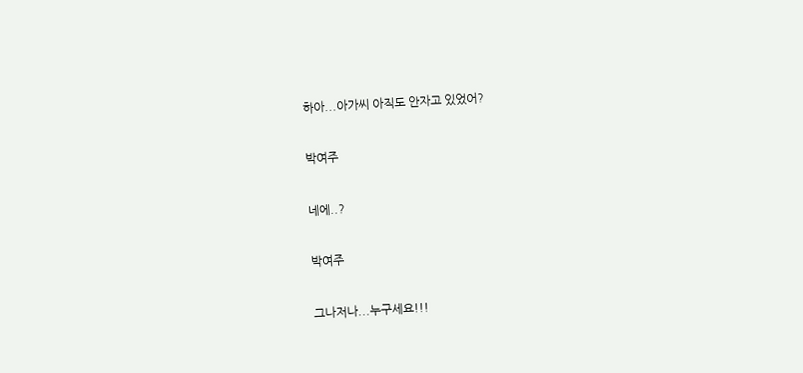하아...아가씨 아직도 안자고 있었어?

박여주

네에..?

박여주

그나저나...누구세요!!!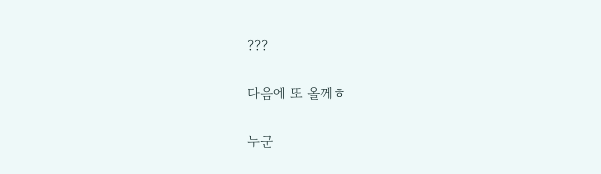???

다음에 또 올께ㅎ

누군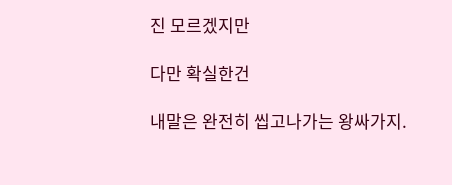진 모르겠지만

다만 확실한건

내말은 완전히 씹고나가는 왕싸가지.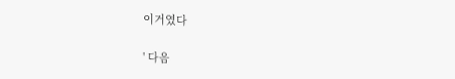이거였다

' 다음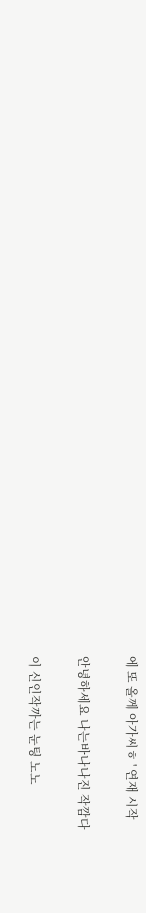에 또 올께 아가씨ㅎ ' 연재 시작

안녕하세요 나는바나나진 작깜다

이 신인작까는 눈팅 노노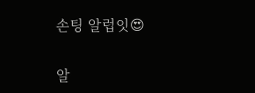손팅 알럽잇😍

알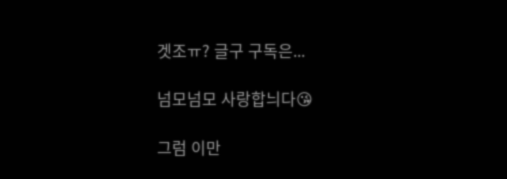겟조ㅠ? 글구 구독은...

넘모넘모 사랑합늬다😘

그럼 이만